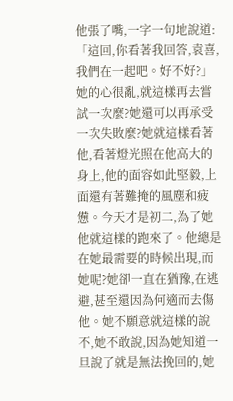他張了嘴,一字一句地說道:「這回,你看著我回答,袁喜,我們在一起吧。好不好?」
她的心很亂,就這樣再去嘗試一次麼?她還可以再承受一次失敗麼?她就這樣看著他,看著燈光照在他高大的身上,他的面容如此堅毅,上面還有著難掩的風塵和疲憊。今天才是初二,為了她他就這樣的跑來了。他總是在她最需要的時候出現,而她呢?她卻一直在猶豫,在逃避,甚至還因為何適而去傷他。她不願意就這樣的說不,她不敢說,因為她知道一旦說了就是無法挽回的,她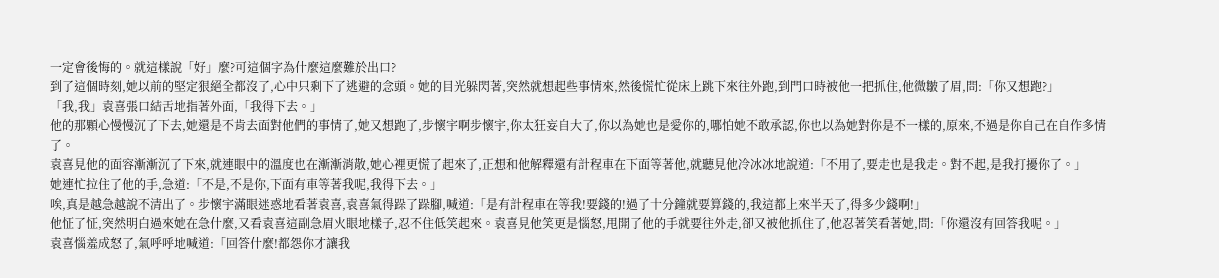一定會後悔的。就這樣說「好」麼?可這個字為什麼這麼難於出口?
到了這個時刻,她以前的堅定狠絕全都沒了,心中只剩下了逃避的念頭。她的目光躲閃著,突然就想起些事情來,然後慌忙從床上跳下來往外跑,到門口時被他一把抓住,他微皺了眉,問:「你又想跑?」
「我,我」袁喜張口結舌地指著外面,「我得下去。」
他的那顆心慢慢沉了下去,她還是不肯去面對他們的事情了,她又想跑了,步懷宇啊步懷宇,你太狂妄自大了,你以為她也是愛你的,哪怕她不敢承認,你也以為她對你是不一樣的,原來,不過是你自己在自作多情了。
袁喜見他的面容漸漸沉了下來,就連眼中的溫度也在漸漸消散,她心裡更慌了起來了,正想和他解釋還有計程車在下面等著他,就聽見他冷冰冰地說道:「不用了,要走也是我走。對不起,是我打擾你了。」
她連忙拉住了他的手,急道:「不是,不是你,下面有車等著我呢,我得下去。」
唉,真是越急越說不清出了。步懷宇滿眼迷惑地看著袁喜,袁喜氣得跺了跺腳,喊道:「是有計程車在等我!要錢的!過了十分鐘就要算錢的,我這都上來半天了,得多少錢啊!」
他怔了怔,突然明白過來她在急什麼,又看袁喜這副急眉火眼地樣子,忍不住低笑起來。袁喜見他笑更是惱怒,甩開了他的手就要往外走,卻又被他抓住了,他忍著笑看著她,問:「你還沒有回答我呢。」
袁喜惱羞成怒了,氣呼呼地喊道:「回答什麼!都怨你才讓我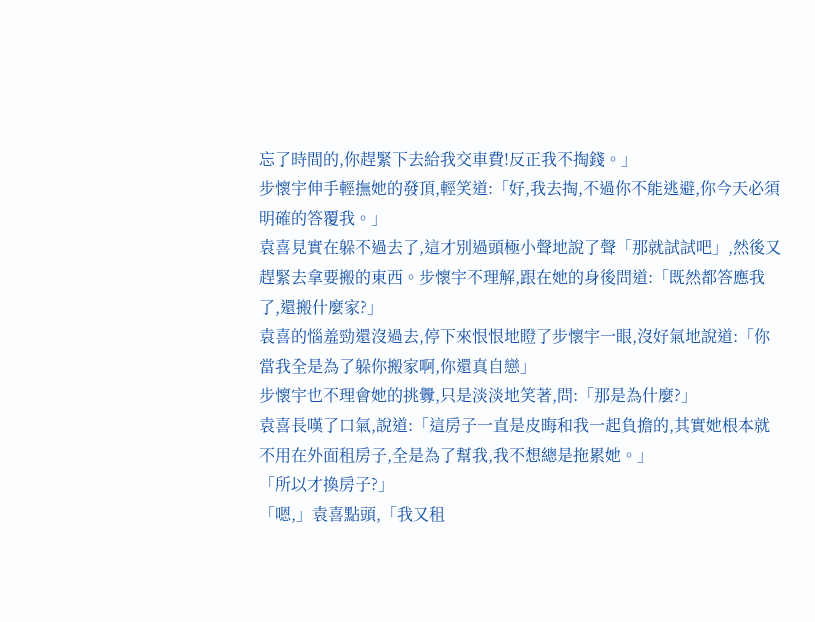忘了時間的,你趕緊下去給我交車費!反正我不掏錢。」
步懷宇伸手輕撫她的發頂,輕笑道:「好,我去掏,不過你不能逃避,你今天必須明確的答覆我。」
袁喜見實在躲不過去了,這才別過頭極小聲地說了聲「那就試試吧」,然後又趕緊去拿要搬的東西。步懷宇不理解,跟在她的身後問道:「既然都答應我了,還搬什麼家?」
袁喜的惱羞勁還沒過去,停下來恨恨地瞪了步懷宇一眼,沒好氣地說道:「你當我全是為了躲你搬家啊,你還真自戀」
步懷宇也不理會她的挑釁,只是淡淡地笑著,問:「那是為什麼?」
袁喜長嘆了口氣,說道:「這房子一直是皮晦和我一起負擔的,其實她根本就不用在外面租房子,全是為了幫我,我不想總是拖累她。」
「所以才換房子?」
「嗯,」袁喜點頭,「我又租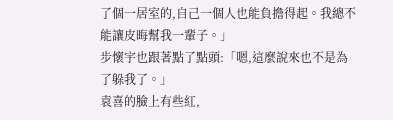了個一居室的,自己一個人也能負擔得起。我總不能讓皮晦幫我一輩子。」
步懷宇也跟著點了點頭:「嗯,這麼說來也不是為了躲我了。」
袁喜的臉上有些紅,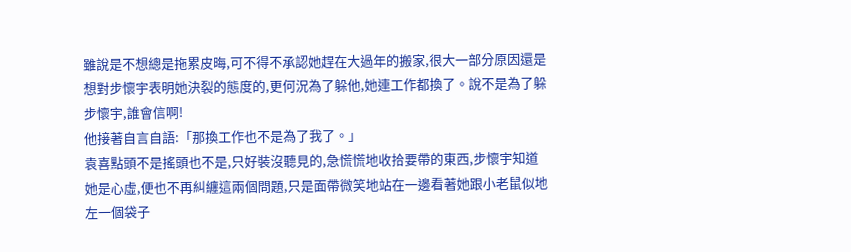雖說是不想總是拖累皮晦,可不得不承認她趕在大過年的搬家,很大一部分原因還是想對步懷宇表明她決裂的態度的,更何況為了躲他,她連工作都換了。說不是為了躲步懷宇,誰會信啊!
他接著自言自語:「那換工作也不是為了我了。」
袁喜點頭不是搖頭也不是,只好裝沒聽見的,急慌慌地收拾要帶的東西,步懷宇知道她是心虛,便也不再糾纏這兩個問題,只是面帶微笑地站在一邊看著她跟小老鼠似地左一個袋子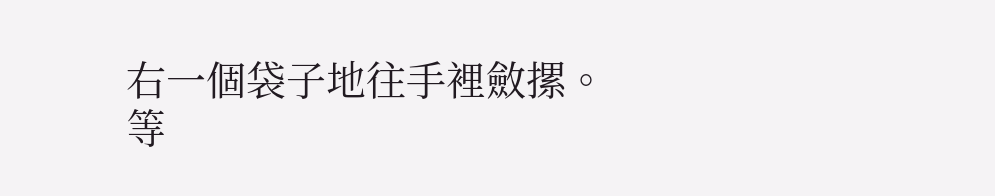右一個袋子地往手裡斂摞。
等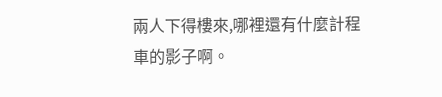兩人下得樓來,哪裡還有什麼計程車的影子啊。